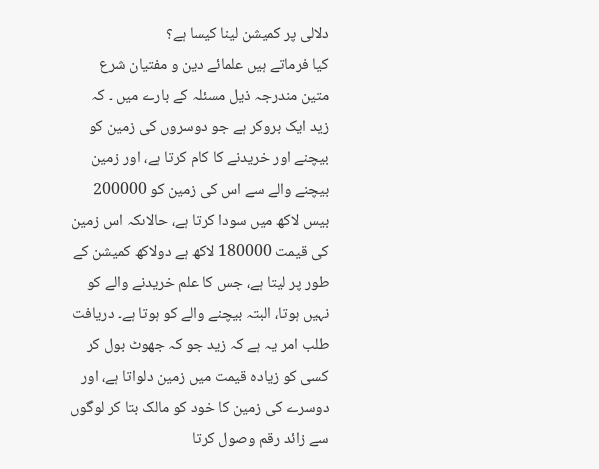دلالی پر کمیشن لینا کیسا ہے؟
کیا فرماتے ہیں علمائے دین و مفتیان شرع متین مندرجہ ذیل مسئلہ کے بارے میں ۔ کہ زید ایک بروکر ہے جو دوسروں کی زمین کو بیچنے اور خریدنے کا کام کرتا ہے، اور زمین بیچنے والے سے اس کی زمین کو 200000 بیس لاکھ میں سودا کرتا ہے، حالاںکہ اس زمین کی قیمت 180000 لاکھ ہے دولاکھ کمیشن کے طور پر لیتا ہے، جس کا علم خریدنے والے کو نہیں ہوتا، البتہ بیچنے والے کو ہوتا ہے۔ دریافت طلب امر یہ ہے کہ زید جو کہ جھوٹ بول کر کسی کو زیادہ قیمت میں زمین دلواتا ہے، اور دوسرے کی زمین کا خود کو مالک بتا کر لوگوں سے زائد رقم وصول کرتا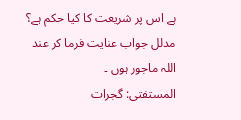ہے اس پر شریعت کا کیا حکم ہے؟ مدلل جواب عنایت فرما کر عند اللہ ماجور ہوں ۔
المستفتی: گجرات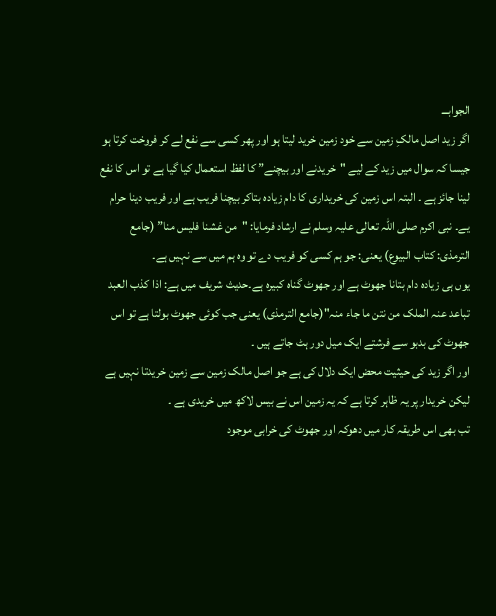الجوابـــ
اگر زید اصل مالکِ زمین سے خود زمین خرید لیتا ہو اور پھر کسی سے نفع لے کر فروخت کرتا ہو جیسا کہ سوال میں زید کے لیے "خریدنے اور بیچنے” کا لفظ استعمال کیا گیا ہے تو اس کا نفع لینا جائز ہے ۔ البتہ اس زمین کی خریداری کا دام زیادہ بتاکر بیچنا فریب ہے اور فریب دینا حرام یے۔ نبی اکرم صلی اللہ تعالی علیہ وسلم نے ارشاد فرمایا: "من غشنا فلیس منا” (جامع الترمذی: کتاب البیوع) یعنی: جو ہم کسی کو فریب دے تو وہ ہم میں سے نہیں ہے۔
یوں ہی زیادہ دام بتانا جھوٹ ہے اور جھوٹ گناہ کبیرہ ہے۔حدیث شریف میں ہے: اذا کذب العبد تباعد عنہ الملک من نتن ما جاء منہ"(جامع الترمذی) یعنی جب کوئی جھوٹ بولتا ہے تو اس جھوٹ کی بدبو سے فرشتے ایک میل دور ہٹ جاتے ہیں ۔
اور اگر زید کی حیثیت محض ایک دلال کی ہے جو اصل مالک زمین سے زمین خریدتا نہیں ہے لیکن خریدار پر یہ ظاہر کرتا ہے کہ یہ زمین اس نے بیس لاکھ میں خریدی ہے ۔
تب بھی اس طریقہ کار میں دھوکہ اور جھوٹ کی خرابی موجود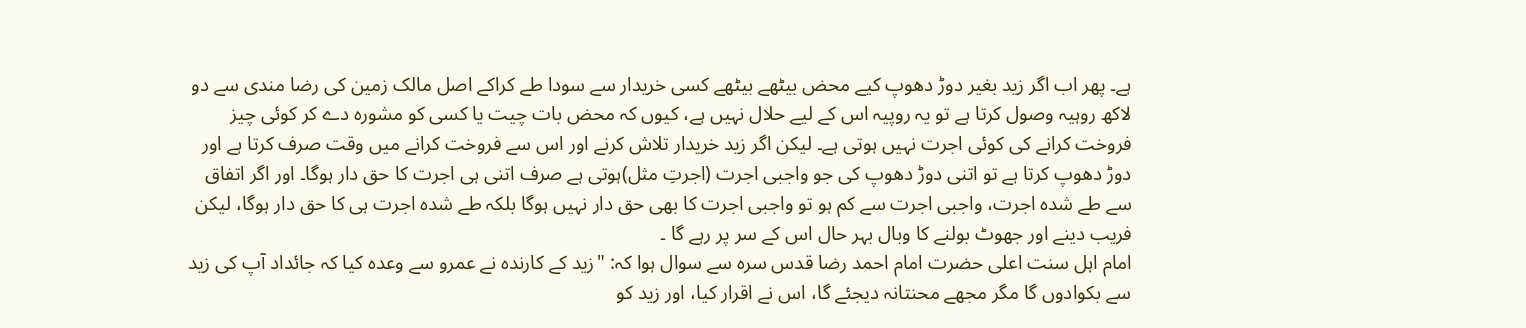ہے۔ پھر اب اگر زید بغیر دوڑ دھوپ کیے محض بیٹھے بیٹھے کسی خریدار سے سودا طے کراکے اصل مالک زمین کی رضا مندی سے دو لاکھ روہیہ وصول کرتا ہے تو یہ روپیہ اس کے لیے حلال نہیں ہے، کیوں کہ محض بات چیت یا کسی کو مشورہ دے کر کوئی چیز فروخت کرانے کی کوئی اجرت نہیں ہوتی ہے۔ لیکن اگر زید خریدار تلاش کرنے اور اس سے فروخت کرانے میں وقت صرف کرتا ہے اور دوڑ دھوپ کرتا ہے تو اتنی دوڑ دھوپ کی جو واجبی اجرت (اجرتِ مثل)ہوتی ہے صرف اتنی ہی اجرت کا حق دار ہوگا۔ اور اگر اتفاق سے طے شدہ اجرت، واجبی اجرت سے کم ہو تو واجبی اجرت کا بھی حق دار نہیں ہوگا بلکہ طے شدہ اجرت ہی کا حق دار ہوگا، لیکن فریب دینے اور جھوٹ بولنے کا وبال بہر حال اس کے سر پر رہے گا ۔
امام اہل سنت اعلی حضرت امام احمد رضا قدس سرہ سے سوال ہوا کہ: "زید کے کارندہ نے عمرو سے وعدہ کیا کہ جائداد آپ کی زید سے بکوادوں گا مگر مجھے محنتانہ دیجئے گا، اس نے اقرار کیا، اور زید کو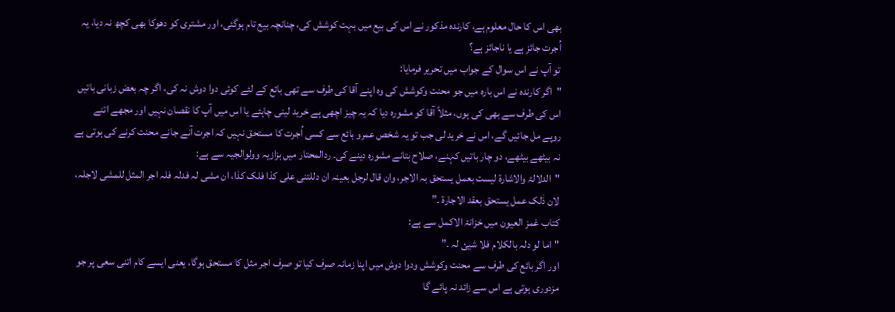بھی اس کا حال معلوم ہے، کارندہ مذکور نے اس کی بیع میں بہت کوشش کی، چنانچہ بیع تام ہوگئی، اور مشتری کو دھوکا بھی کچھ نہ دیا، یہ اُجرت جائز ہے یا ناجائز ہے؟
تو آپ نے اس سوال کے جواب میں تحریر فرمایا:
"اگر کارندہ نے اس بارہ میں جو محنت وکوشش کی وہ اپنے آقا کی طرف سے تھی بائع کے لئے کوئی دوا دوش نہ کی، اگر چہ بعض زبانی باتیں اس کی طرف سے بھی کی ہوں، مثلاً آقا کو مشورہ دیا کہ یہ چیز اچھی ہے خرید لینی چاہئے یا اس میں آپ کا نقصان نہیں اور مجھے اتنے روپے مل جائیں گے، اس نے خرید لی جب تو یہ شخص عمرو بائع سے کسی اُجرت کا مستحق نہیں کہ اجرت آنے جانے محنت کرنے کی ہوتی ہے نہ بیٹھے بیٹھے، دو چار باتیں کہنے، صلاح بتانے مشورہ دینے کی۔ ردالمحتار میں بزازیہ وولوالجیہ سے ہے:
"الدلالۃ والاشارۃ لیست بعمل یستحق بہ الاجر، وان قال لرجل بعینہ ان دللتنی علی کذا فلک کذا، ان مشی لہ فدلہ فلہ اجر المثل للمشی لاجلہ، لان ذٰلک عمل یستحق بعقد الاجارۃ ۔”
کتاب غمز العیون میں خزانۃ الاکمل سے ہے:
"اما لو دلہ بالکلام فلا شیئ لہ ۔”
اور اگر بائع کی طرف سے محنت وکوشش ودوا دوش میں اپنا زمانہ صرف کیا تو صرف اجر مثل کا مستحق ہوگا، یعنی ایسے کام اتنی سعی پر جو مزدوری ہوتی ہے اس سے زائد نہ پائے گا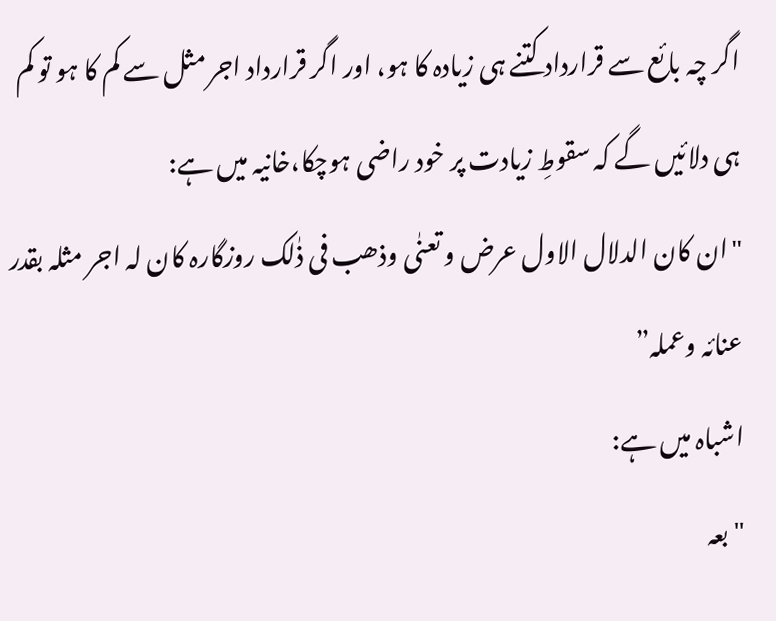اگر چہ بائع سے قرارداد کتنے ہی زیادہ کا ہو، اور اگر قرارداد اجر مثل سے کم کا ہو تو کم ہی دلائیں گے کہ سقوطِ زیادت پر خود راضی ہوچکا،خانیہ میں ہے:
"ان کان الدلال الاول عرض و تعنٰی وذھب فی ذٰلک روزگارہ کان لہ اجر مثلہ بقدر عنائہ وعملہ”
اشباہ میں ہے:
"بعہ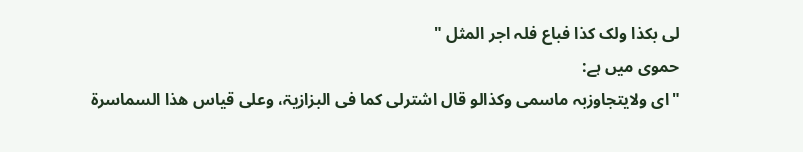لی بکذا ولک کذا فباع فلہ اجر المثل "
حموی میں ہے:
"ای ولایتجاوزبہ ماسمی وکذالو قال اشترلی کما فی البزازیۃ، وعلی قیاس ھذا السماسرۃ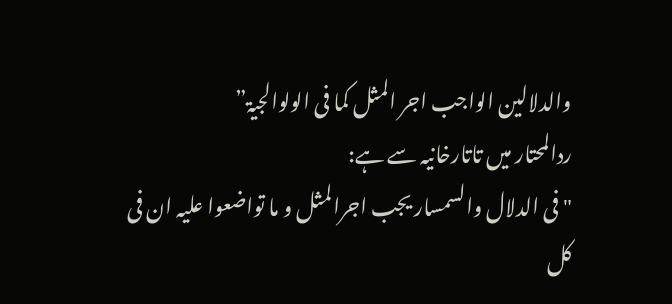والدلالین الواجب اجر المثل کما فی الولوالجیۃ”
ردالمحتار میں تاتارخانیہ سے ہے:
"فی الدلال والسمسار یجب اجرالمثل و ما تواضعوا علیہ ان فی کل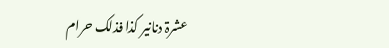عشرۃ دنانیر کذا فذلک حرام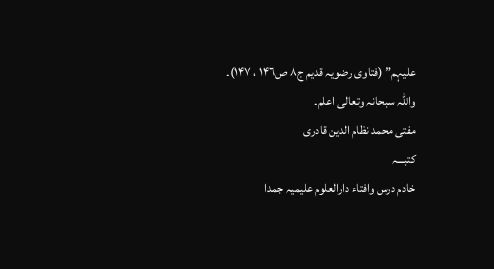علیہم” (فتاوی رضویہ قدیم ج٨ ص١۴٦ ، ١۴٧)۔
واللہ سبحانہ وتعالی اعلم۔
مفتی محمد نظام الدین قادری
کتبـــہ
خادم درس وافتاء دارالعلوم علیمیہ جمدا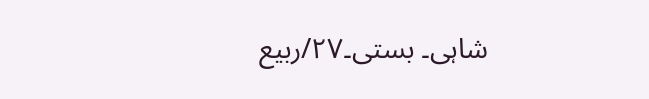شاہی۔ بستی۔٢٧/ربیع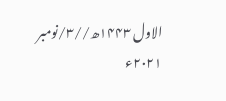الاول ١۴۴٣ھ//٣/نومبر ٢٠٢١ء